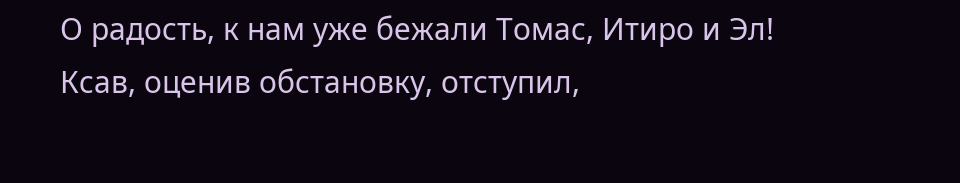О радость, к нам уже бежали Томас, Итиро и Эл! Ксав, оценив обстановку, отступил,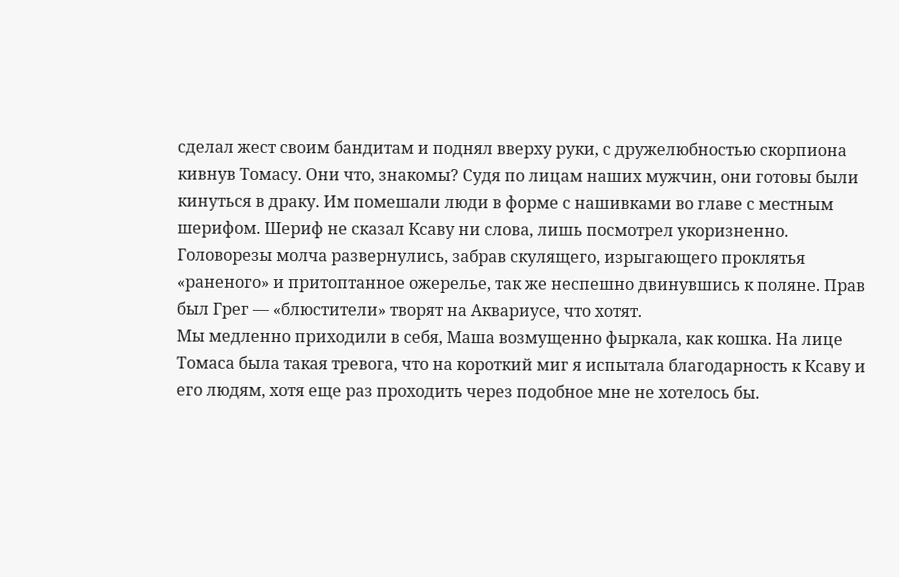сделал жест своим бандитам и поднял вверху руки, с дружелюбностью скорпиона кивнув Томасу. Они что, знакомы? Судя по лицам наших мужчин, они готовы были кинуться в драку. Им помешали люди в форме с нашивками во главе с местным шерифом. Шериф не сказал Ксаву ни слова, лишь посмотрел укоризненно. Головорезы молча развернулись, забрав скулящего, изрыгающего проклятья «раненого» и притоптанное ожерелье, так же неспешно двинувшись к поляне. Прав был Грег — «блюстители» творят на Аквариусе, что хотят.
Мы медленно приходили в себя, Маша возмущенно фыркала, как кошка. На лице Томаса была такая тревога, что на короткий миг я испытала благодарность к Ксаву и его людям, хотя еще раз проходить через подобное мне не хотелось бы.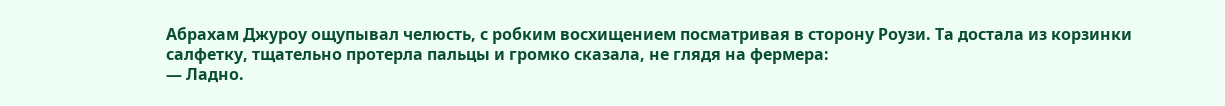Абрахам Джуроу ощупывал челюсть, с робким восхищением посматривая в сторону Роузи. Та достала из корзинки салфетку, тщательно протерла пальцы и громко сказала, не глядя на фермера:
— Ладно.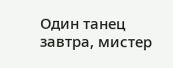Один танец завтра, мистер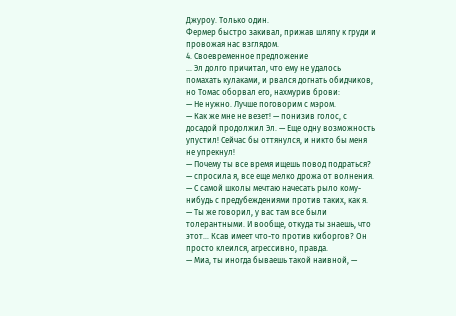Джуроу. Только один.
Фермер быстро закивал, прижав шляпу к груди и провожая нас взглядом.
4. Своевременное предложение
… Эл долго причитал, что ему не удалось помахать кулаками, и рвался догнать обидчиков, но Томас оборвал его, нахмурив брови:
— Не нужно. Лучше поговорим с мэром.
— Как же мне не везет! — понизив голос, с досадой продолжил Эл. — Еще одну возможность упустил! Сейчас бы оттянулся, и никто бы меня не упрекнул!
— Почему ты все время ищешь повод подраться? — спросила я, все еще мелко дрожа от волнения.
— С самой школы мечтаю начесать рыло кому-нибудь с предубеждениями против таких, как я.
— Ты же говорил, у вас там все были толерантными. И вообще, откуда ты знаешь, что этот… Ксав имеет что-то против киборгов? Он просто клеился, агрессивно, правда.
— Миа, ты иногда бываешь такой наивной, —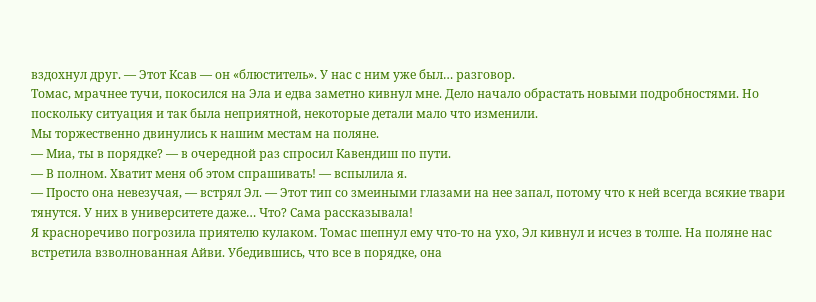вздохнул друг. — Этот Ксав — он «блюститель». У нас с ним уже был… разговор.
Томас, мрачнее тучи, покосился на Эла и едва заметно кивнул мне. Дело начало обрастать новыми подробностями. Но поскольку ситуация и так была неприятной, некоторые детали мало что изменили.
Мы торжественно двинулись к нашим местам на поляне.
— Миа, ты в порядке? — в очередной раз спросил Кавендиш по пути.
— В полном. Хватит меня об этом спрашивать! — вспылила я.
— Просто она невезучая, — встрял Эл. — Этот тип со змеиными глазами на нее запал, потому что к ней всегда всякие твари тянутся. У них в университете даже… Что? Сама рассказывала!
Я красноречиво погрозила приятелю кулаком. Томас шепнул ему что-то на ухо, Эл кивнул и исчез в толпе. На поляне нас встретила взволнованная Айви. Убедившись, что все в порядке, она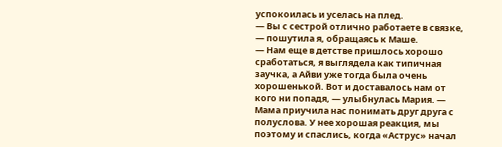успокоилась и уселась на плед.
— Вы с сестрой отлично работаете в связке, — пошутила я, обращаясь к Маше.
— Нам еще в детстве пришлось хорошо сработаться, я выглядела как типичная заучка, а Айви уже тогда была очень хорошенькой. Вот и доставалось нам от кого ни попадя, — улыбнулась Мария. — Мама приучила нас понимать друг друга с полуслова. У нее хорошая реакция, мы поэтому и спаслись, когда «Аструс» начал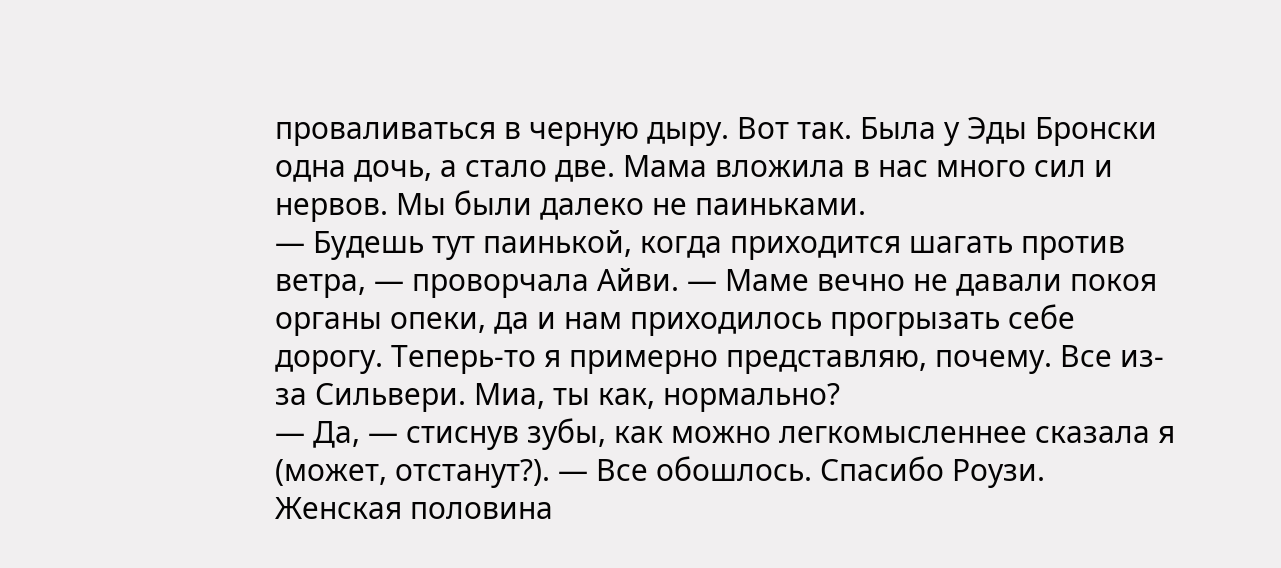проваливаться в черную дыру. Вот так. Была у Эды Бронски одна дочь, а стало две. Мама вложила в нас много сил и нервов. Мы были далеко не паиньками.
— Будешь тут паинькой, когда приходится шагать против ветра, — проворчала Айви. — Маме вечно не давали покоя органы опеки, да и нам приходилось прогрызать себе дорогу. Теперь-то я примерно представляю, почему. Все из-за Сильвери. Миа, ты как, нормально?
— Да, — стиснув зубы, как можно легкомысленнее сказала я (может, отстанут?). — Все обошлось. Спасибо Роузи.
Женская половина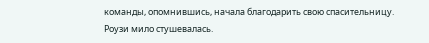команды, опомнившись, начала благодарить свою спасительницу. Роузи мило стушевалась.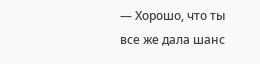— Хорошо, что ты все же дала шанс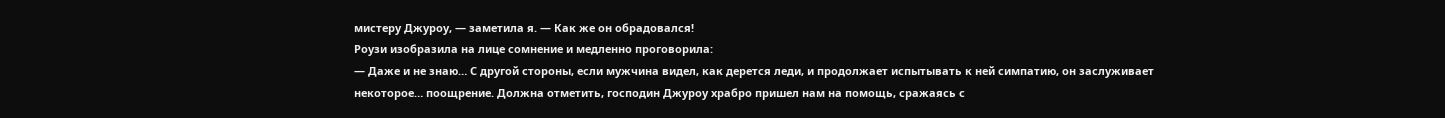мистеру Джуроу, — заметила я. — Как же он обрадовался!
Роузи изобразила на лице сомнение и медленно проговорила:
— Даже и не знаю… С другой стороны, если мужчина видел, как дерется леди, и продолжает испытывать к ней симпатию, он заслуживает некоторое… поощрение. Должна отметить, господин Джуроу храбро пришел нам на помощь, сражаясь с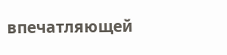впечатляющей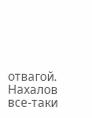отвагой. Нахалов все-таки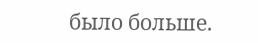было больше.